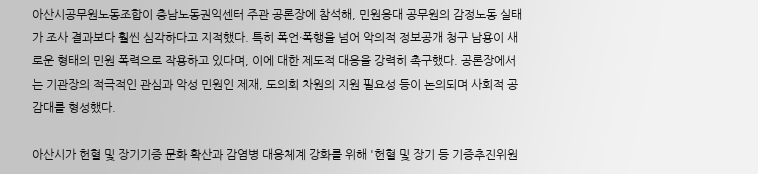아산시공무원노동조합이 충남노동권익센터 주관 공론장에 참석해, 민원응대 공무원의 감정노동 실태가 조사 결과보다 훨씬 심각하다고 지적했다. 특히 폭언·폭행을 넘어 악의적 정보공개 청구 남용이 새로운 형태의 민원 폭력으로 작용하고 있다며, 이에 대한 제도적 대응을 강력히 촉구했다. 공론장에서는 기관장의 적극적인 관심과 악성 민원인 제재, 도의회 차원의 지원 필요성 등이 논의되며 사회적 공감대를 형성했다.

아산시가 헌혈 및 장기기증 문화 확산과 감염병 대응체계 강화를 위해 '헌혈 및 장기 등 기증추진위원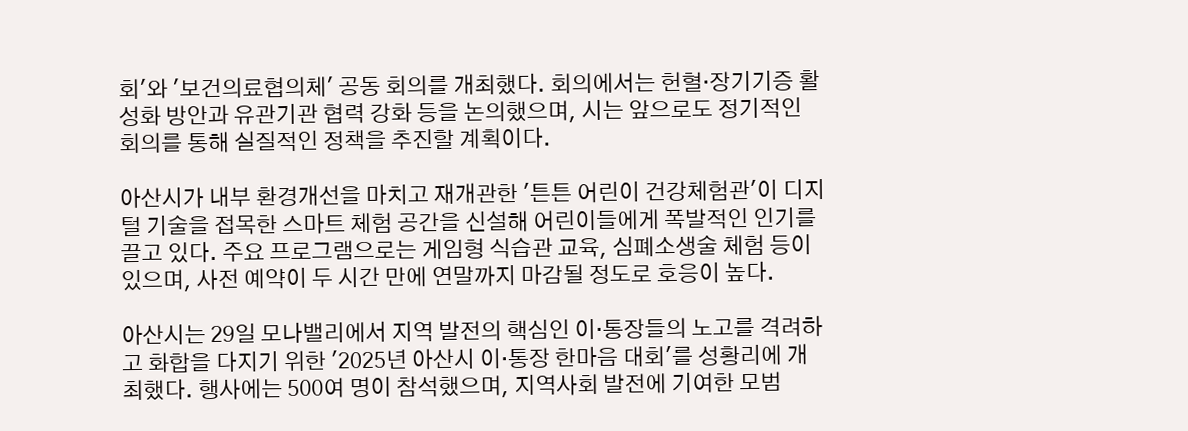회'와 '보건의료협의체' 공동 회의를 개최했다. 회의에서는 헌혈·장기기증 활성화 방안과 유관기관 협력 강화 등을 논의했으며, 시는 앞으로도 정기적인 회의를 통해 실질적인 정책을 추진할 계획이다.

아산시가 내부 환경개선을 마치고 재개관한 '튼튼 어린이 건강체험관'이 디지털 기술을 접목한 스마트 체험 공간을 신설해 어린이들에게 폭발적인 인기를 끌고 있다. 주요 프로그램으로는 게임형 식습관 교육, 심폐소생술 체험 등이 있으며, 사전 예약이 두 시간 만에 연말까지 마감될 정도로 호응이 높다.

아산시는 29일 모나밸리에서 지역 발전의 핵심인 이·통장들의 노고를 격려하고 화합을 다지기 위한 '2025년 아산시 이·통장 한마음 대회'를 성황리에 개최했다. 행사에는 500여 명이 참석했으며, 지역사회 발전에 기여한 모범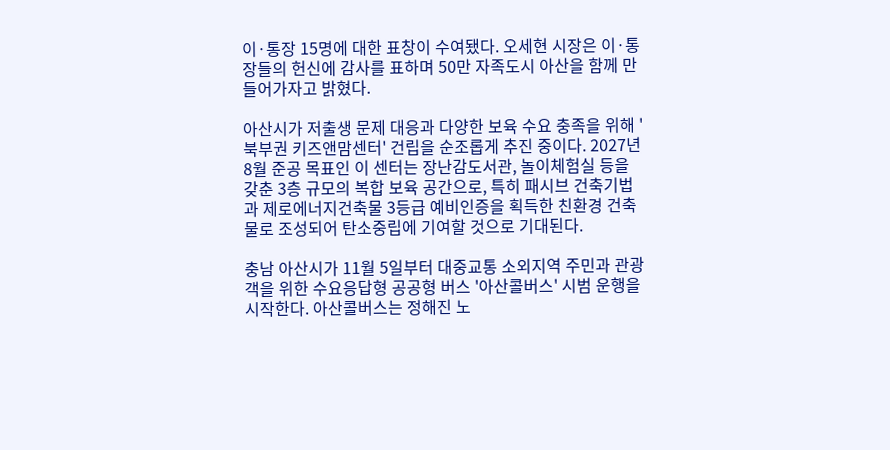이·통장 15명에 대한 표창이 수여됐다. 오세현 시장은 이·통장들의 헌신에 감사를 표하며 50만 자족도시 아산을 함께 만들어가자고 밝혔다.

아산시가 저출생 문제 대응과 다양한 보육 수요 충족을 위해 '북부권 키즈앤맘센터' 건립을 순조롭게 추진 중이다. 2027년 8월 준공 목표인 이 센터는 장난감도서관, 놀이체험실 등을 갖춘 3층 규모의 복합 보육 공간으로, 특히 패시브 건축기법과 제로에너지건축물 3등급 예비인증을 획득한 친환경 건축물로 조성되어 탄소중립에 기여할 것으로 기대된다.

충남 아산시가 11월 5일부터 대중교통 소외지역 주민과 관광객을 위한 수요응답형 공공형 버스 '아산콜버스' 시범 운행을 시작한다. 아산콜버스는 정해진 노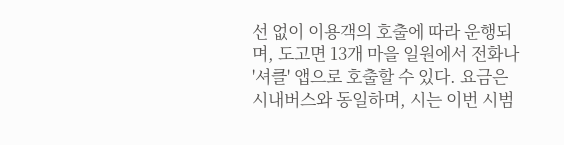선 없이 이용객의 호출에 따라 운행되며, 도고면 13개 마을 일원에서 전화나 '셔클' 앱으로 호출할 수 있다. 요금은 시내버스와 동일하며, 시는 이번 시범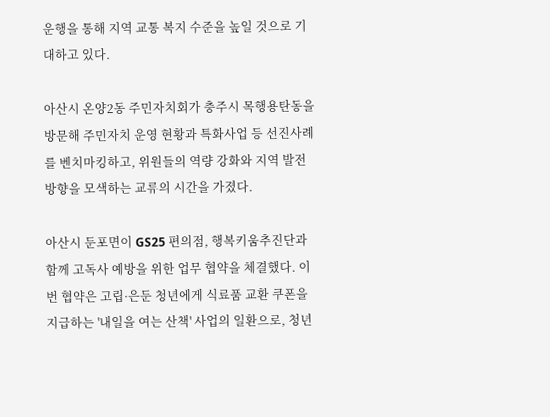운행을 통해 지역 교통 복지 수준을 높일 것으로 기대하고 있다.

아산시 온양2동 주민자치회가 충주시 목행용탄동을 방문해 주민자치 운영 현황과 특화사업 등 선진사례를 벤치마킹하고, 위원들의 역량 강화와 지역 발전 방향을 모색하는 교류의 시간을 가졌다.

아산시 둔포면이 GS25 편의점, 행복키움추진단과 함께 고독사 예방을 위한 업무 협약을 체결했다. 이번 협약은 고립·은둔 청년에게 식료품 교환 쿠폰을 지급하는 '내일을 여는 산책' 사업의 일환으로, 청년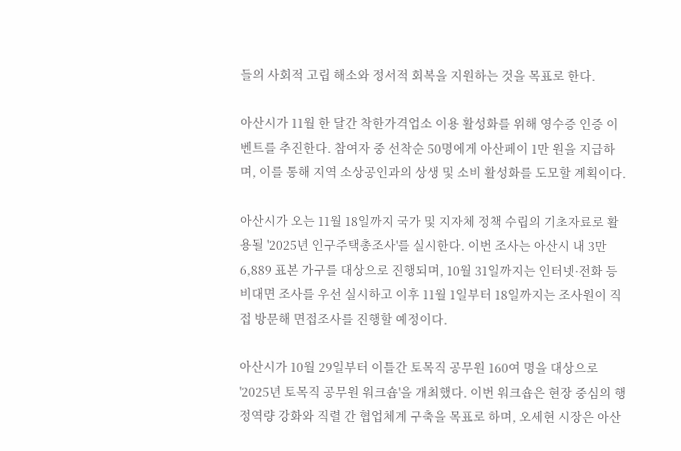들의 사회적 고립 해소와 정서적 회복을 지원하는 것을 목표로 한다.

아산시가 11월 한 달간 착한가격업소 이용 활성화를 위해 영수증 인증 이벤트를 추진한다. 참여자 중 선착순 50명에게 아산페이 1만 원을 지급하며, 이를 통해 지역 소상공인과의 상생 및 소비 활성화를 도모할 계획이다.

아산시가 오는 11월 18일까지 국가 및 지자체 정책 수립의 기초자료로 활용될 '2025년 인구주택총조사'를 실시한다. 이번 조사는 아산시 내 3만 6,889 표본 가구를 대상으로 진행되며, 10월 31일까지는 인터넷·전화 등 비대면 조사를 우선 실시하고 이후 11월 1일부터 18일까지는 조사원이 직접 방문해 면접조사를 진행할 예정이다.

아산시가 10월 29일부터 이틀간 토목직 공무원 160여 명을 대상으로 '2025년 토목직 공무원 워크숍'을 개최했다. 이번 워크숍은 현장 중심의 행정역량 강화와 직렬 간 협업체계 구축을 목표로 하며, 오세현 시장은 아산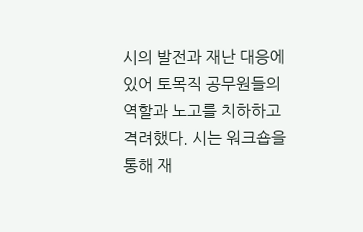시의 발전과 재난 대응에 있어 토목직 공무원들의 역할과 노고를 치하하고 격려했다. 시는 워크숍을 통해 재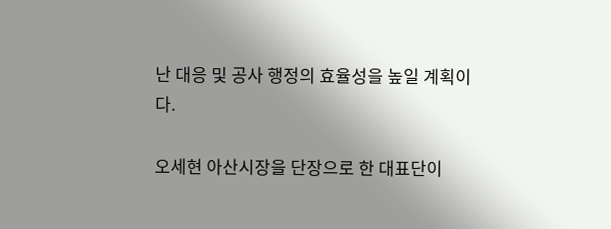난 대응 및 공사 행정의 효율성을 높일 계획이다.

오세현 아산시장을 단장으로 한 대표단이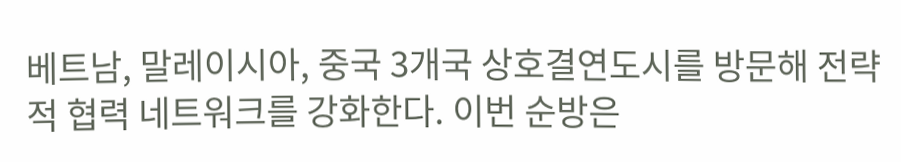베트남, 말레이시아, 중국 3개국 상호결연도시를 방문해 전략적 협력 네트워크를 강화한다. 이번 순방은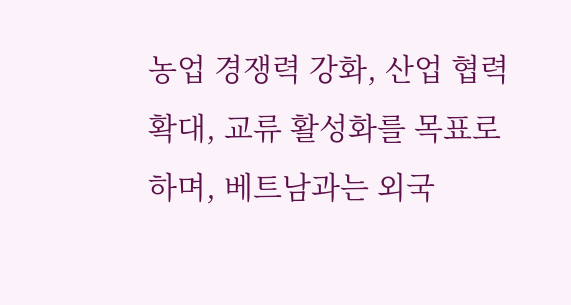농업 경쟁력 강화, 산업 협력 확대, 교류 활성화를 목표로 하며, 베트남과는 외국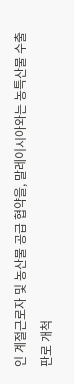인 계절근로자 및 농산물 공급 협약을, 말레이시아와는 농특산물 수출 판로 개척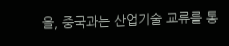을, 중국과는 산업기술 교류를 통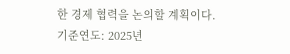한 경제 협력을 논의할 계획이다.
기준연도: 2025년